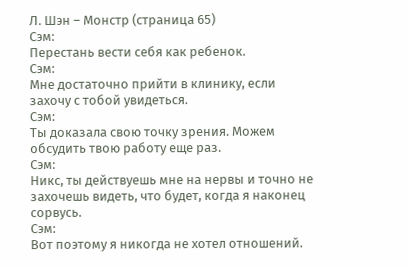Л. Шэн – Монстр (страница 65)
Сэм:
Перестань вести себя как ребенок.
Сэм:
Мне достаточно прийти в клинику, если захочу с тобой увидеться.
Сэм:
Ты доказала свою точку зрения. Можем обсудить твою работу еще раз.
Сэм:
Никс, ты действуешь мне на нервы и точно не захочешь видеть, что будет, когда я наконец сорвусь.
Сэм:
Вот поэтому я никогда не хотел отношений.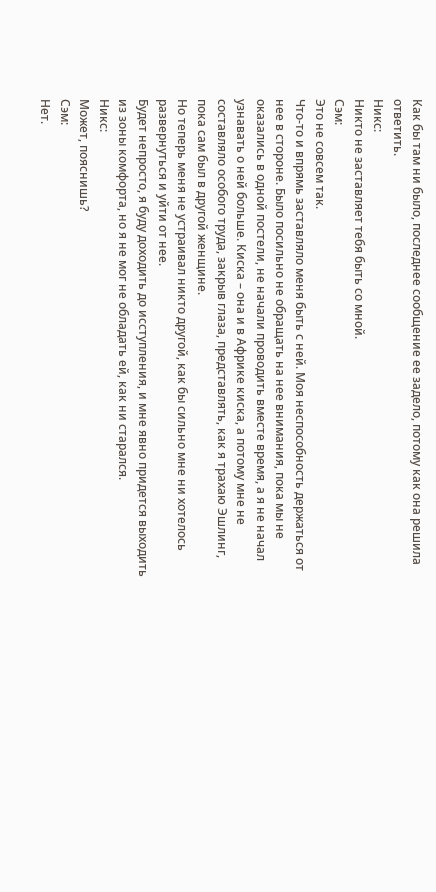Как бы там ни было, последнее сообщение ее задело, потому как она решила ответить.
Никс:
Никто не заставляет тебя быть со мной.
Сэм:
Это не совсем так.
Что-то и впрямь заставляло меня быть с ней. Моя неспособность держаться от нее в стороне. Было посильно не обращать на нее внимания, пока мы не оказались в одной постели, не начали проводить вместе время, а я не начал узнавать о ней больше. Киска – она и в Африке киска, а потому мне не составляло особого труда, закрыв глаза, представлять, как я трахаю Эшлинг, пока сам был в другой женщине.
Но теперь меня не устраивал никто другой, как бы сильно мне ни хотелось развернуться и уйти от нее.
Будет непросто, я буду доходить до исступления, и мне явно придется выходить из зоны комфорта, но я не мог не обладать ей, как ни старался.
Никс:
Может, пояснишь?
Сэм:
Нет.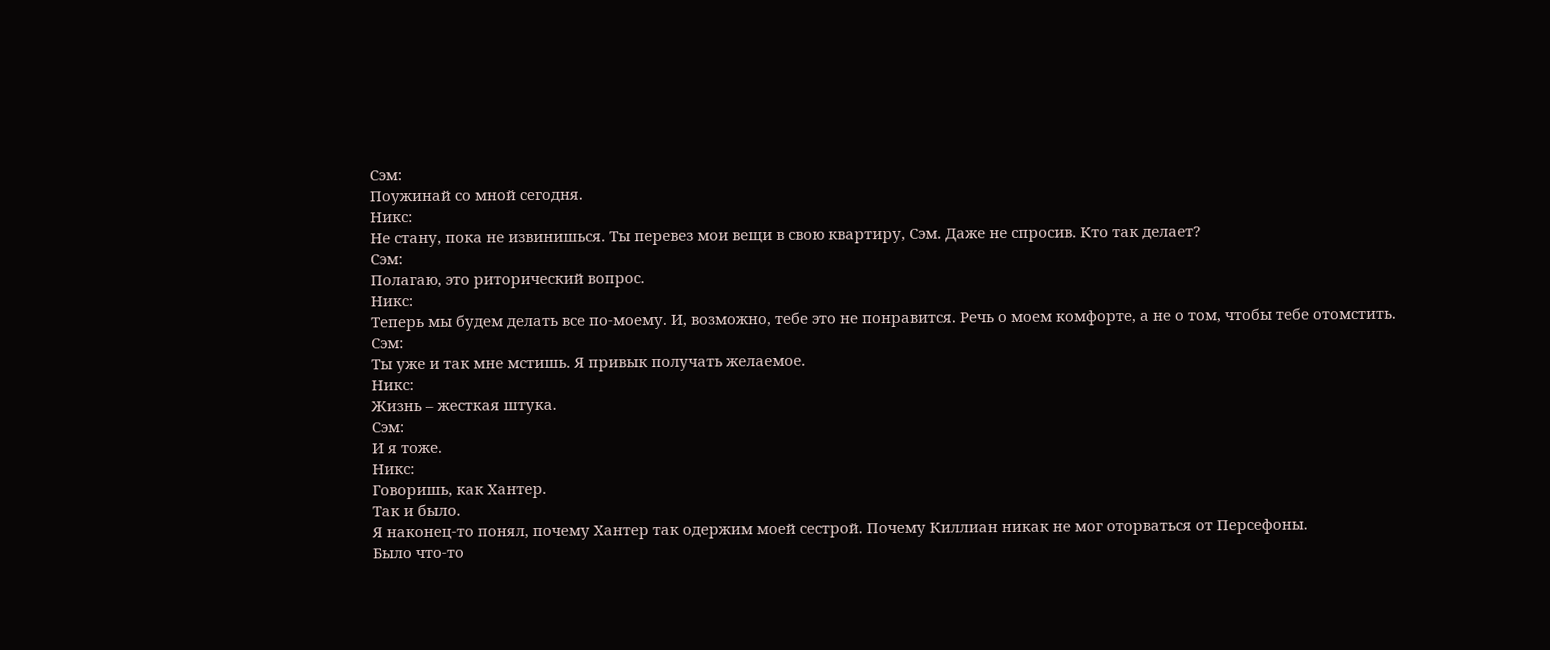Сэм:
Поужинай со мной сегодня.
Никс:
Не стану, пока не извинишься. Ты перевез мои вещи в свою квартиру, Сэм. Даже не спросив. Кто так делает?
Сэм:
Полагаю, это риторический вопрос.
Никс:
Теперь мы будем делать все по-моему. И, возможно, тебе это не понравится. Речь о моем комфорте, а не о том, чтобы тебе отомстить.
Сэм:
Ты уже и так мне мстишь. Я привык получать желаемое.
Никс:
Жизнь – жесткая штука.
Сэм:
И я тоже.
Никс:
Говоришь, как Хантер.
Так и было.
Я наконец-то понял, почему Хантер так одержим моей сестрой. Почему Киллиан никак не мог оторваться от Персефоны.
Было что-то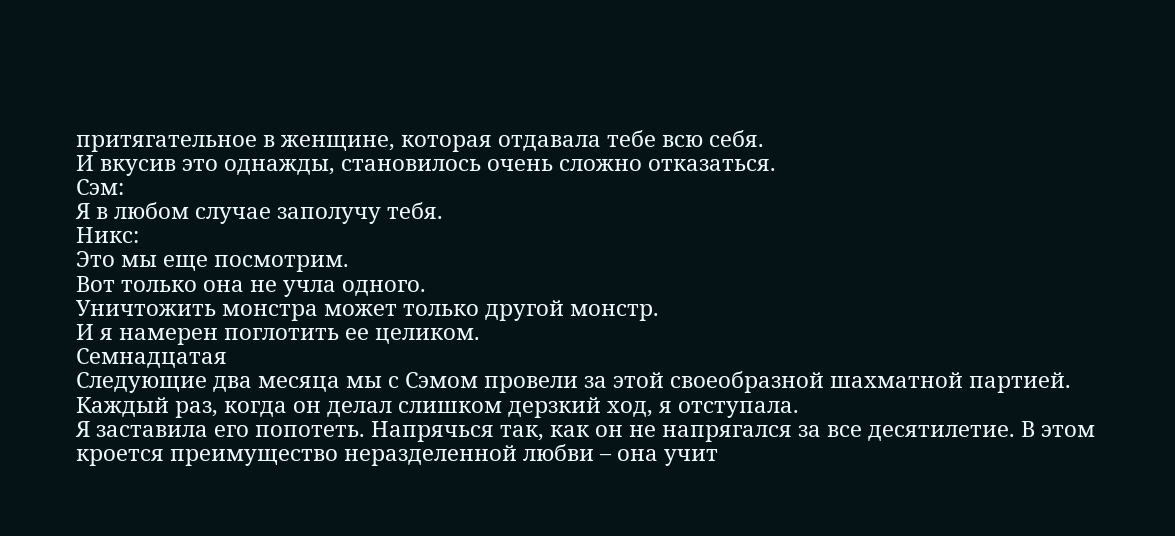притягательное в женщине, которая отдавала тебе всю себя.
И вкусив это однажды, становилось очень сложно отказаться.
Сэм:
Я в любом случае заполучу тебя.
Никс:
Это мы еще посмотрим.
Вот только она не учла одного.
Уничтожить монстра может только другой монстр.
И я намерен поглотить ее целиком.
Семнадцатая
Следующие два месяца мы с Сэмом провели за этой своеобразной шахматной партией.
Каждый раз, когда он делал слишком дерзкий ход, я отступала.
Я заставила его попотеть. Напрячься так, как он не напрягался за все десятилетие. В этом кроется преимущество неразделенной любви – она учит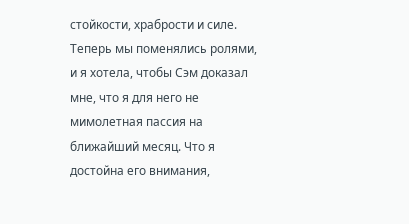стойкости, храбрости и силе. Теперь мы поменялись ролями, и я хотела, чтобы Сэм доказал мне, что я для него не мимолетная пассия на ближайший месяц. Что я достойна его внимания,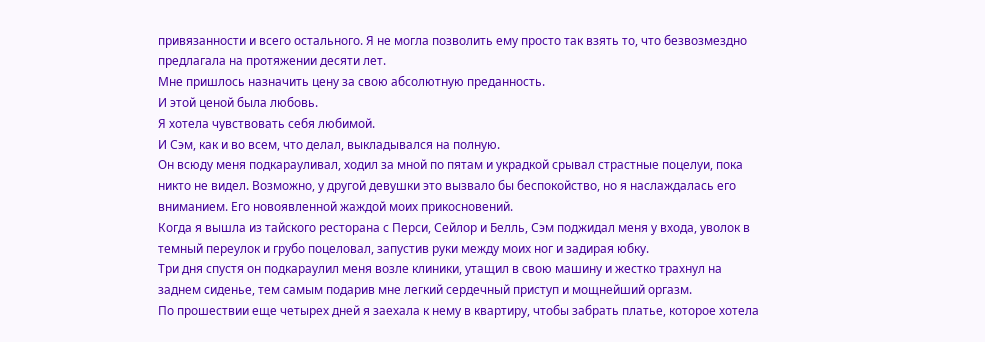привязанности и всего остального. Я не могла позволить ему просто так взять то, что безвозмездно предлагала на протяжении десяти лет.
Мне пришлось назначить цену за свою абсолютную преданность.
И этой ценой была любовь.
Я хотела чувствовать себя любимой.
И Сэм, как и во всем, что делал, выкладывался на полную.
Он всюду меня подкарауливал, ходил за мной по пятам и украдкой срывал страстные поцелуи, пока никто не видел. Возможно, у другой девушки это вызвало бы беспокойство, но я наслаждалась его вниманием. Его новоявленной жаждой моих прикосновений.
Когда я вышла из тайского ресторана с Перси, Сейлор и Белль, Сэм поджидал меня у входа, уволок в темный переулок и грубо поцеловал, запустив руки между моих ног и задирая юбку.
Три дня спустя он подкараулил меня возле клиники, утащил в свою машину и жестко трахнул на заднем сиденье, тем самым подарив мне легкий сердечный приступ и мощнейший оргазм.
По прошествии еще четырех дней я заехала к нему в квартиру, чтобы забрать платье, которое хотела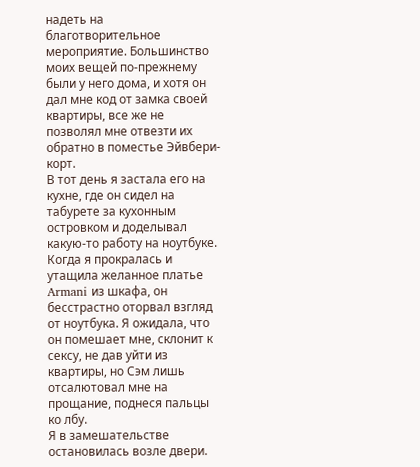надеть на благотворительное мероприятие. Большинство моих вещей по-прежнему были у него дома, и хотя он дал мне код от замка своей квартиры, все же не позволял мне отвезти их обратно в поместье Эйвбери-корт.
В тот день я застала его на кухне, где он сидел на табурете за кухонным островком и доделывал какую-то работу на ноутбуке. Когда я прокралась и утащила желанное платье Armani из шкафа, он бесстрастно оторвал взгляд от ноутбука. Я ожидала, что он помешает мне, склонит к сексу, не дав уйти из квартиры, но Сэм лишь отсалютовал мне на прощание, поднеся пальцы ко лбу.
Я в замешательстве остановилась возле двери.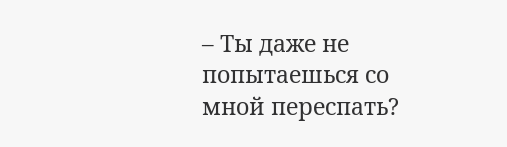– Ты даже не попытаешься со мной переспать?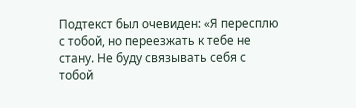Подтекст был очевиден: «Я пересплю с тобой, но переезжать к тебе не стану. Не буду связывать себя с тобой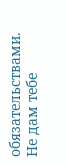обязательствами. Не дам тебе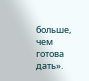больше, чем готова дать».